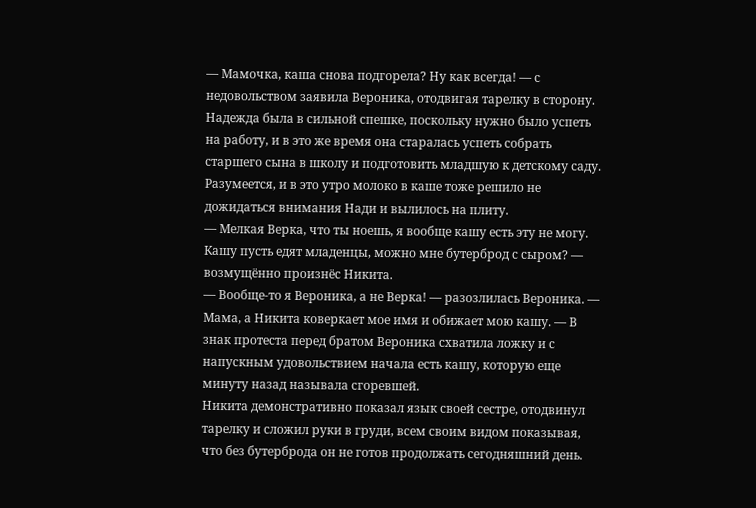— Мамочка, каша снова подгорела? Ну как всегда! — с недовольством заявила Вероника, отодвигая тарелку в сторону. Надежда была в сильной спешке, поскольку нужно было успеть на работу, и в это же время она старалась успеть собрать старшего сына в школу и подготовить младшую к детскому саду.
Разумеется, и в это утро молоко в каше тоже решило не дожидаться внимания Нади и вылилось на плиту.
— Мелкая Верка, что ты ноешь, я вообще кашу есть эту не могу. Кашу пусть едят младенцы, можно мне бутерброд с сыром? — возмущённо произнёс Никита.
— Вообще-то я Вероника, а не Верка! — разозлилась Вероника. — Мама, а Никита коверкает мое имя и обижает мою кашу. — В знак протеста перед братом Вероника схватила ложку и с напускным удовольствием начала есть кашу, которую еще минуту назад называла сгоревшей.
Никита демонстративно показал язык своей сестре, отодвинул тарелку и сложил руки в груди, всем своим видом показывая, что без бутерброда он не готов продолжать сегодняшний день.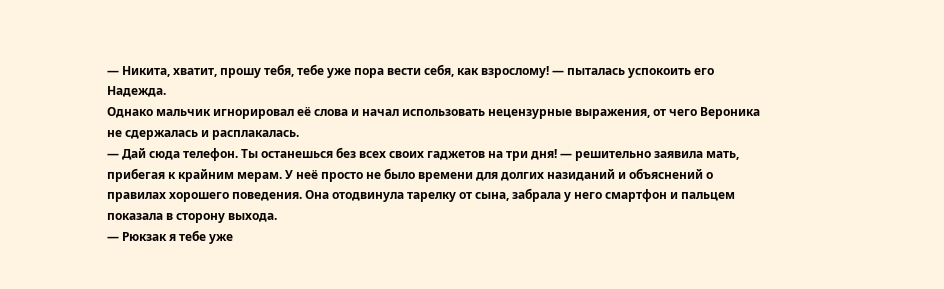— Никита, хватит, прошу тебя, тебе уже пора вести себя, как взрослому! — пыталась успокоить его Надежда.
Однако мальчик игнорировал её слова и начал использовать нецензурные выражения, от чего Вероника не сдержалась и расплакалась.
— Дай сюда телефон. Ты останешься без всех своих гаджетов на три дня! — решительно заявила мать, прибегая к крайним мерам. У неё просто не было времени для долгих назиданий и объяснений о правилах хорошего поведения. Она отодвинула тарелку от сына, забрала у него смартфон и пальцем показала в сторону выхода.
— Рюкзак я тебе уже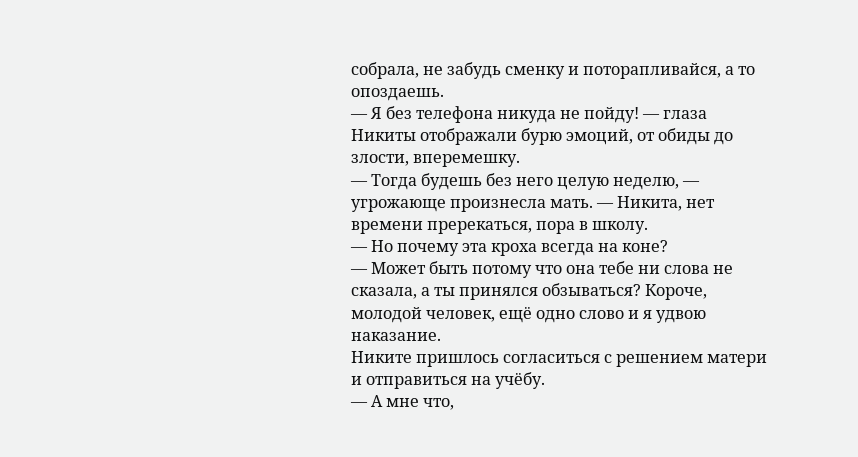собрала, не забудь сменку и поторапливайся, а то опоздаешь.
— Я без телефона никуда не пойду! — глаза Никиты отображали бурю эмоций, от обиды до злости, вперемешку.
— Тогда будешь без него целую неделю, — угрожающе произнесла мать. — Никита, нет времени пререкаться, пора в школу.
— Но почему эта кроха всегда на коне?
— Может быть потому что она тебе ни слова не сказала, а ты принялся обзываться? Короче, молодой человек, ещё одно слово и я удвою наказание.
Никите пришлось согласиться с решением матери и отправиться на учёбу.
— А мне что,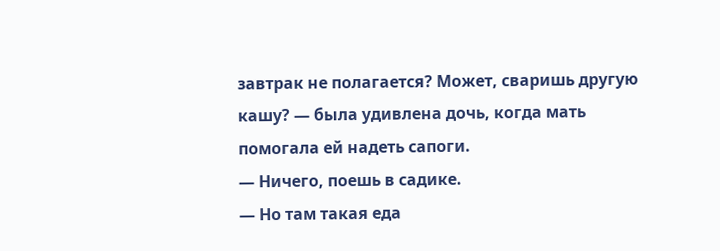завтрак не полагается? Может, сваришь другую кашу? — была удивлена дочь, когда мать помогала ей надеть сапоги.
— Ничего, поешь в садике.
— Но там такая еда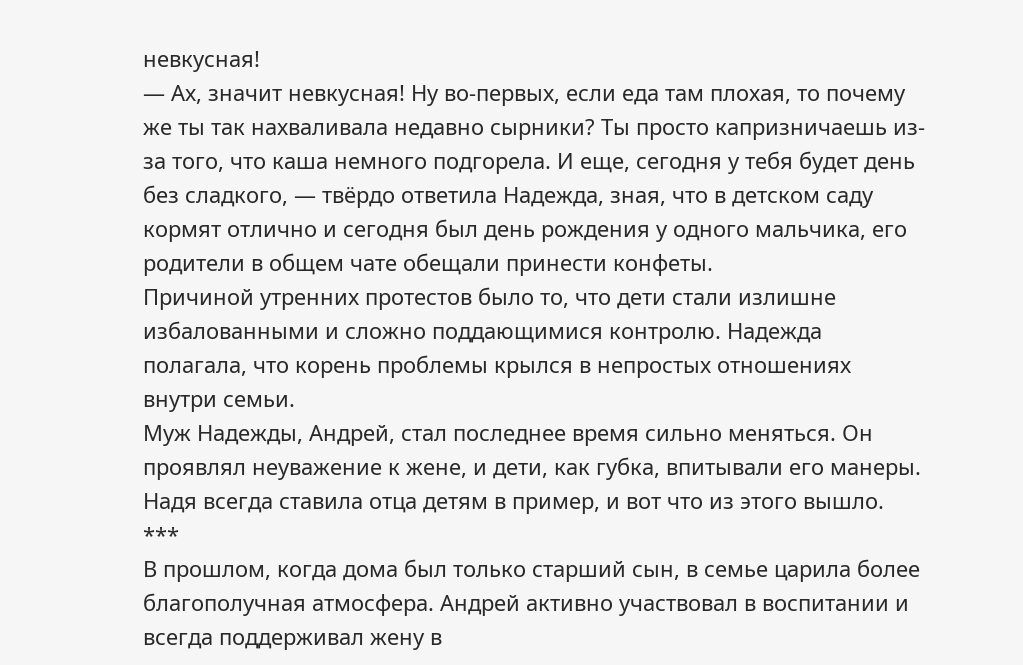невкусная!
— Ах, значит невкусная! Ну во-первых, если еда там плохая, то почему же ты так нахваливала недавно сырники? Ты просто капризничаешь из-за того, что каша немного подгорела. И еще, сегодня у тебя будет день без сладкого, — твёрдо ответила Надежда, зная, что в детском саду кормят отлично и сегодня был день рождения у одного мальчика, его родители в общем чате обещали принести конфеты.
Причиной утренних протестов было то, что дети стали излишне избалованными и сложно поддающимися контролю. Надежда полагала, что корень проблемы крылся в непростых отношениях внутри семьи.
Муж Надежды, Андрей, стал последнее время сильно меняться. Он проявлял неуважение к жене, и дети, как губка, впитывали его манеры. Надя всегда ставила отца детям в пример, и вот что из этого вышло.
***
В прошлом, когда дома был только старший сын, в семье царила более благополучная атмосфера. Андрей активно участвовал в воспитании и всегда поддерживал жену в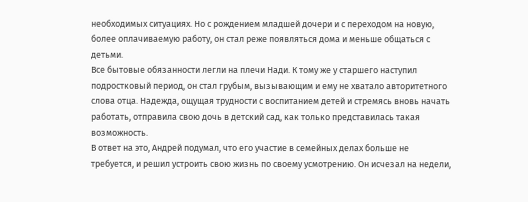необходимых ситуациях. Но с рождением младшей дочери и с переходом на новую, более оплачиваемую работу, он стал реже появляться дома и меньше общаться с детьми.
Все бытовые обязанности легли на плечи Нади. К тому же у старшего наступил подростковый период, он стал грубым, вызывающим и ему не хватало авторитетного слова отца. Надежда, ощущая трудности с воспитанием детей и стремясь вновь начать работать, отправила свою дочь в детский сад, как только представилась такая возможность.
В ответ на это, Андрей подумал, что его участие в семейных делах больше не требуется, и решил устроить свою жизнь по своему усмотрению. Он исчезал на недели,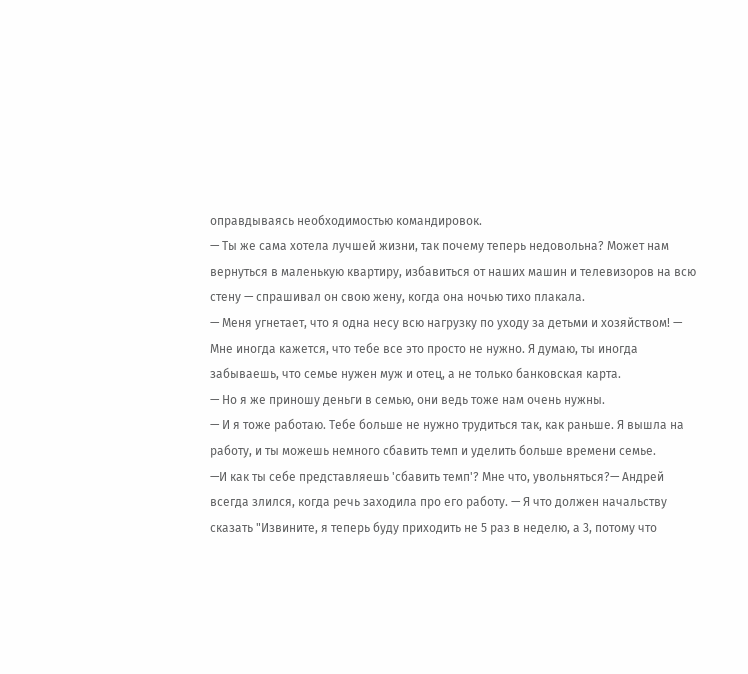оправдываясь необходимостью командировок.
— Ты же сама хотела лучшей жизни, так почему теперь недовольна? Может нам вернуться в маленькую квартиру, избавиться от наших машин и телевизоров на всю стену — спрашивал он свою жену, когда она ночью тихо плакала.
— Меня угнетает, что я одна несу всю нагрузку по уходу за детьми и хозяйством! — Мне иногда кажется, что тебе все это просто не нужно. Я думаю, ты иногда забываешь, что семье нужен муж и отец, а не только банковская карта.
— Но я же приношу деньги в семью, они ведь тоже нам очень нужны.
— И я тоже работаю. Тебе больше не нужно трудиться так, как раньше. Я вышла на работу, и ты можешь немного сбавить темп и уделить больше времени семье.
—И как ты себе представляешь 'сбавить темп'? Мне что, увольняться?— Андрей всегда злился, когда речь заходила про его работу. — Я что должен начальству сказать "Извините, я теперь буду приходить не 5 раз в неделю, а 3, потому что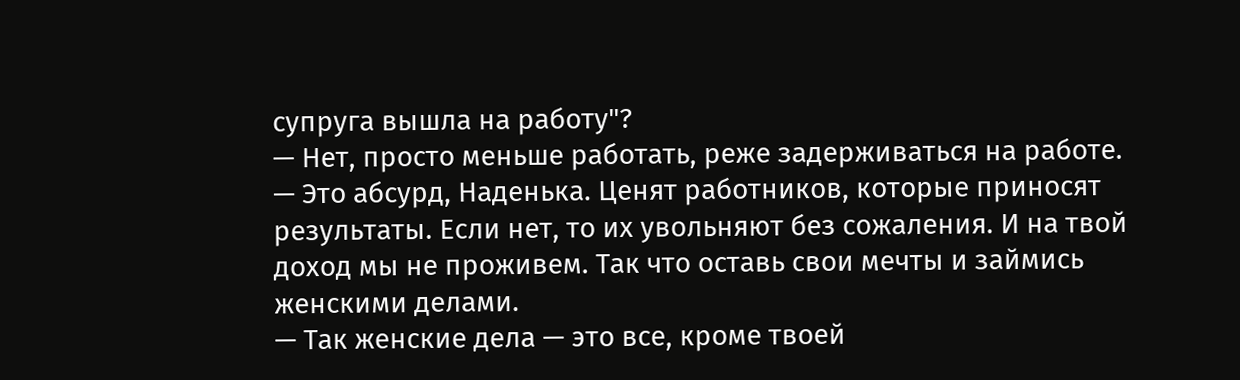супруга вышла на работу"?
— Нет, просто меньше работать, реже задерживаться на работе.
— Это абсурд, Наденька. Ценят работников, которые приносят результаты. Если нет, то их увольняют без сожаления. И на твой доход мы не проживем. Так что оставь свои мечты и займись женскими делами.
— Так женские дела — это все, кроме твоей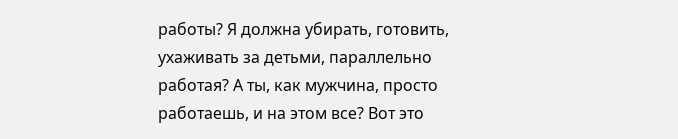работы? Я должна убирать, готовить, ухаживать за детьми, параллельно работая? А ты, как мужчина, просто работаешь, и на этом все? Вот это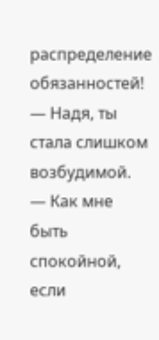распределение обязанностей!
— Надя, ты стала слишком возбудимой.
— Как мне быть спокойной, если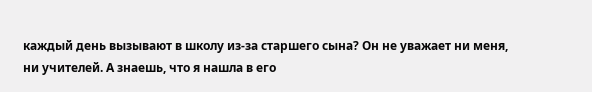каждый день вызывают в школу из-за старшего сына? Он не уважает ни меня, ни учителей. А знаешь, что я нашла в его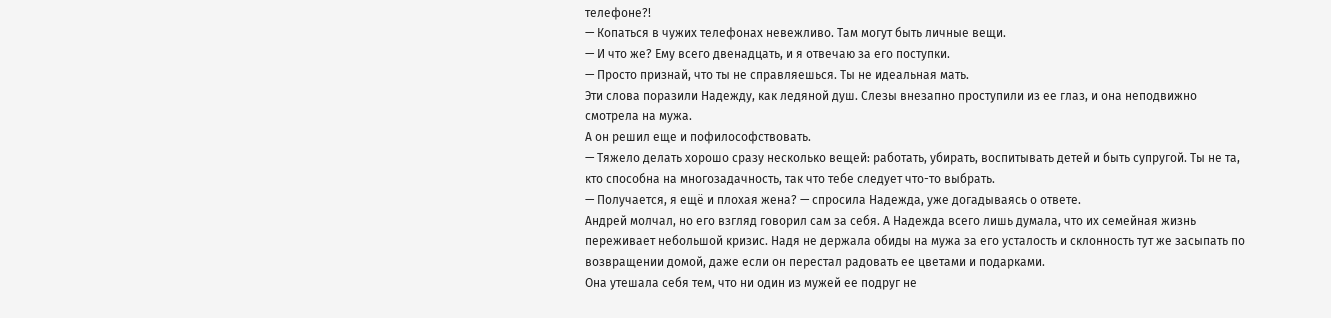телефоне?!
— Копаться в чужих телефонах невежливо. Там могут быть личные вещи.
— И что же? Ему всего двенадцать, и я отвечаю за его поступки.
— Просто признай, что ты не справляешься. Ты не идеальная мать.
Эти слова поразили Надежду, как ледяной душ. Слезы внезапно проступили из ее глаз, и она неподвижно смотрела на мужа.
А он решил еще и пофилософствовать.
— Тяжело делать хорошо сразу несколько вещей: работать, убирать, воспитывать детей и быть супругой. Ты не та, кто способна на многозадачность, так что тебе следует что-то выбрать.
— Получается, я ещё и плохая жена? — спросила Надежда, уже догадываясь о ответе.
Андрей молчал, но его взгляд говорил сам за себя. А Надежда всего лишь думала, что их семейная жизнь переживает небольшой кризис. Надя не держала обиды на мужа за его усталость и склонность тут же засыпать по возвращении домой, даже если он перестал радовать ее цветами и подарками.
Она утешала себя тем, что ни один из мужей ее подруг не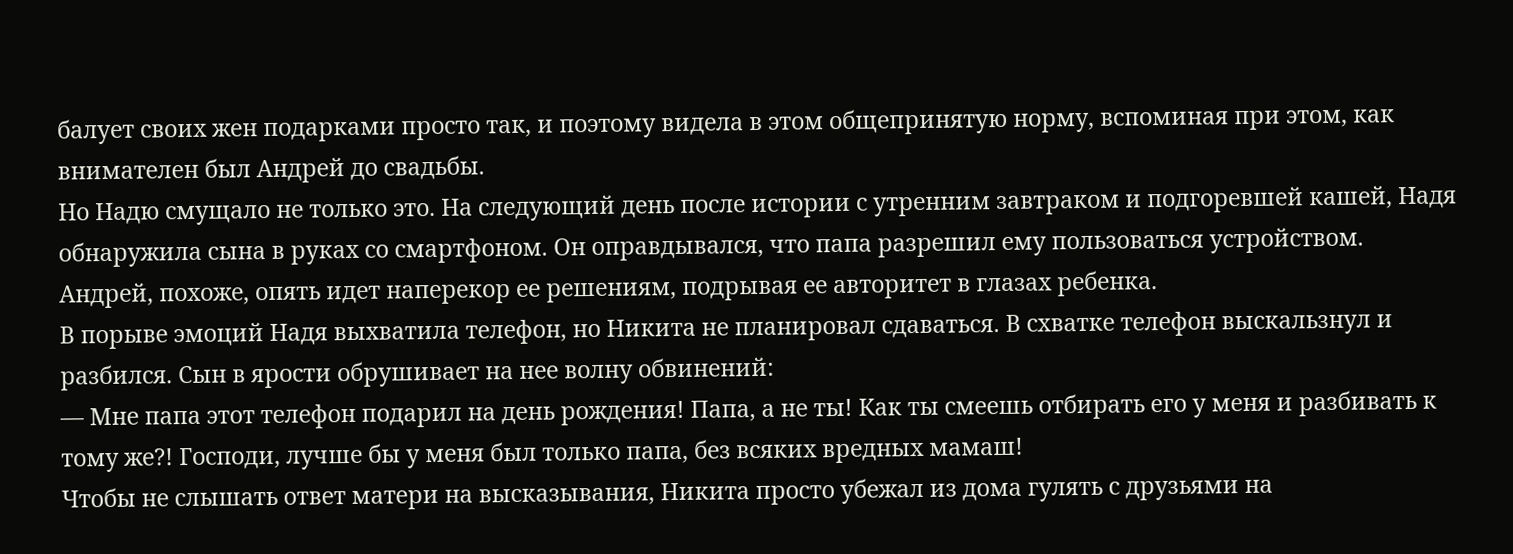балует своих жен подарками просто так, и поэтому видела в этом общепринятую норму, вспоминая при этом, как внимателен был Андрей до свадьбы.
Но Надю смущало не только это. На следующий день после истории с утренним завтраком и подгоревшей кашей, Надя обнаружила сына в руках со смартфоном. Он оправдывался, что папа разрешил ему пользоваться устройством. Андрей, похоже, опять идет наперекор ее решениям, подрывая ее авторитет в глазах ребенка.
В порыве эмоций Надя выхватила телефон, но Никита не планировал сдаваться. В схватке телефон выскальзнул и разбился. Сын в ярости обрушивает на нее волну обвинений:
— Мне папа этот телефон подарил на день рождения! Папа, а не ты! Как ты смеешь отбирать его у меня и разбивать к тому же?! Господи, лучше бы у меня был только папа, без всяких вредных мамаш!
Чтобы не слышать ответ матери на высказывания, Никита просто убежал из дома гулять с друзьями на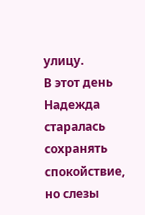улицу.
В этот день Надежда старалась сохранять спокойствие, но слезы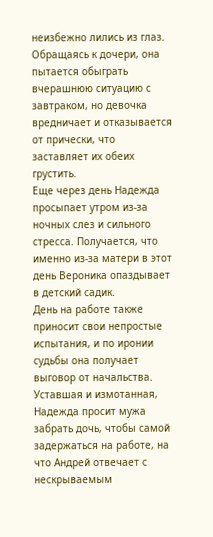неизбежно лились из глаз. Обращаясь к дочери, она пытается обыграть вчерашнюю ситуацию с завтраком, но девочка вредничает и отказывается от прически, что заставляет их обеих грустить.
Еще через день Надежда просыпает утром из-за ночных слез и сильного стресса. Получается, что именно из-за матери в этот день Вероника опаздывает в детский садик.
День на работе также приносит свои непростые испытания, и по иронии судьбы она получает выговор от начальства. Уставшая и измотанная, Надежда просит мужа забрать дочь, чтобы самой задержаться на работе, на что Андрей отвечает с нескрываемым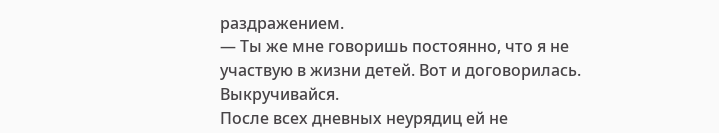раздражением.
— Ты же мне говоришь постоянно, что я не участвую в жизни детей. Вот и договорилась. Выкручивайся.
После всех дневных неурядиц ей не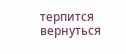терпится вернуться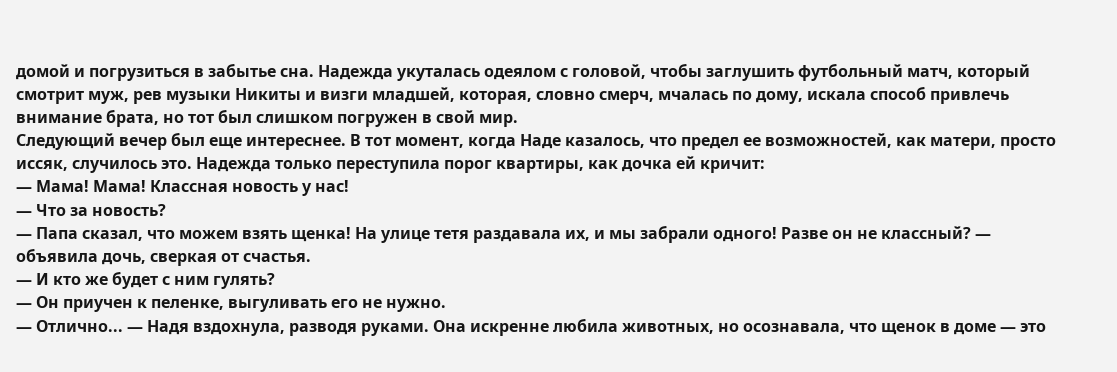домой и погрузиться в забытье сна. Надежда укуталась одеялом с головой, чтобы заглушить футбольный матч, который смотрит муж, рев музыки Никиты и визги младшей, которая, словно смерч, мчалась по дому, искала способ привлечь внимание брата, но тот был слишком погружен в свой мир.
Следующий вечер был еще интереснее. В тот момент, когда Наде казалось, что предел ее возможностей, как матери, просто иссяк, случилось это. Надежда только переступила порог квартиры, как дочка ей кричит:
— Мама! Мама! Классная новость у нас!
— Что за новость?
— Папа сказал, что можем взять щенка! На улице тетя раздавала их, и мы забрали одного! Разве он не классный? — объявила дочь, сверкая от счастья.
— И кто же будет с ним гулять?
— Он приучен к пеленке, выгуливать его не нужно.
— Отлично... — Надя вздохнула, разводя руками. Она искренне любила животных, но осознавала, что щенок в доме — это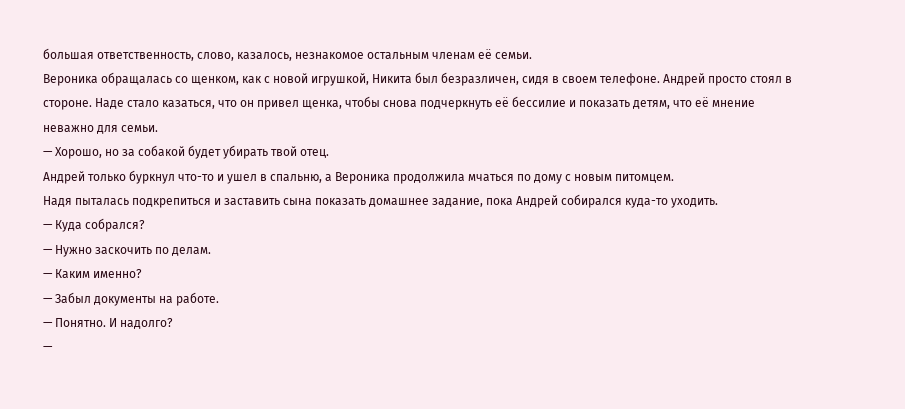большая ответственность, слово, казалось, незнакомое остальным членам её семьи.
Вероника обращалась со щенком, как с новой игрушкой, Никита был безразличен, сидя в своем телефоне. Андрей просто стоял в стороне. Наде стало казаться, что он привел щенка, чтобы снова подчеркнуть её бессилие и показать детям, что её мнение неважно для семьи.
— Хорошо, но за собакой будет убирать твой отец.
Андрей только буркнул что-то и ушел в спальню, а Вероника продолжила мчаться по дому с новым питомцем.
Надя пыталась подкрепиться и заставить сына показать домашнее задание, пока Андрей собирался куда-то уходить.
— Куда собрался?
— Нужно заскочить по делам.
— Каким именно?
— Забыл документы на работе.
— Понятно. И надолго?
—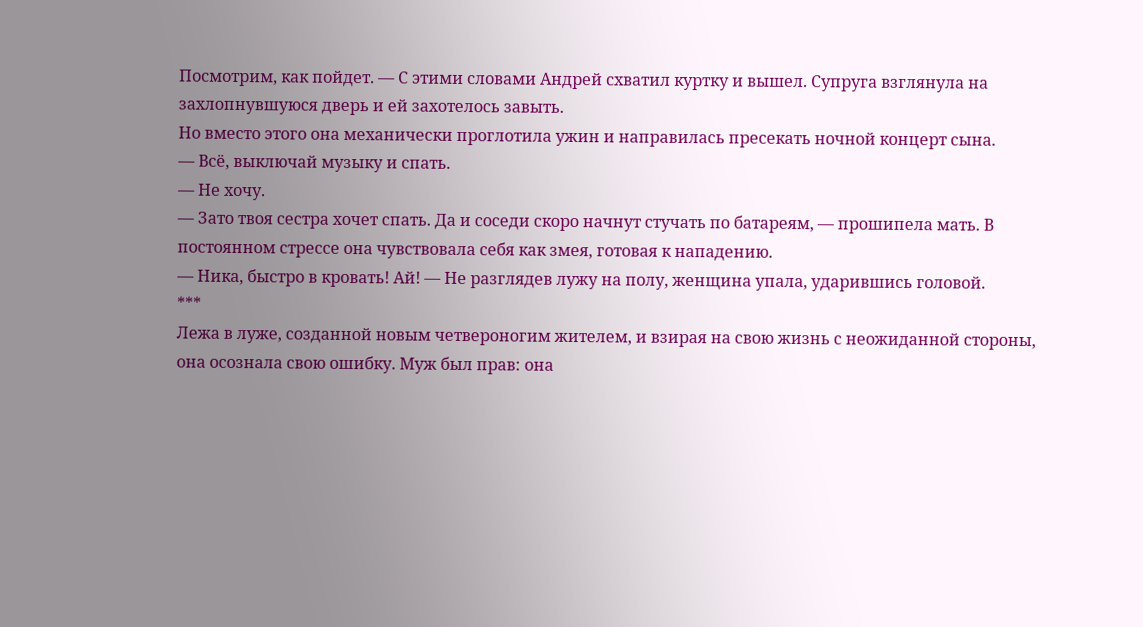Посмотрим, как пойдет. — С этими словами Андрей схватил куртку и вышел. Супруга взглянула на захлопнувшуюся дверь и ей захотелось завыть.
Но вместо этого она механически проглотила ужин и направилась пресекать ночной концерт сына.
— Всё, выключай музыку и спать.
— Не хочу.
— Зато твоя сестра хочет спать. Да и соседи скоро начнут стучать по батареям, — прошипела мать. В постоянном стрессе она чувствовала себя как змея, готовая к нападению.
— Ника, быстро в кровать! Ай! — Не разглядев лужу на полу, женщина упала, ударившись головой.
***
Лежа в луже, созданной новым четвероногим жителем, и взирая на свою жизнь с неожиданной стороны, она осознала свою ошибку. Муж был прав: она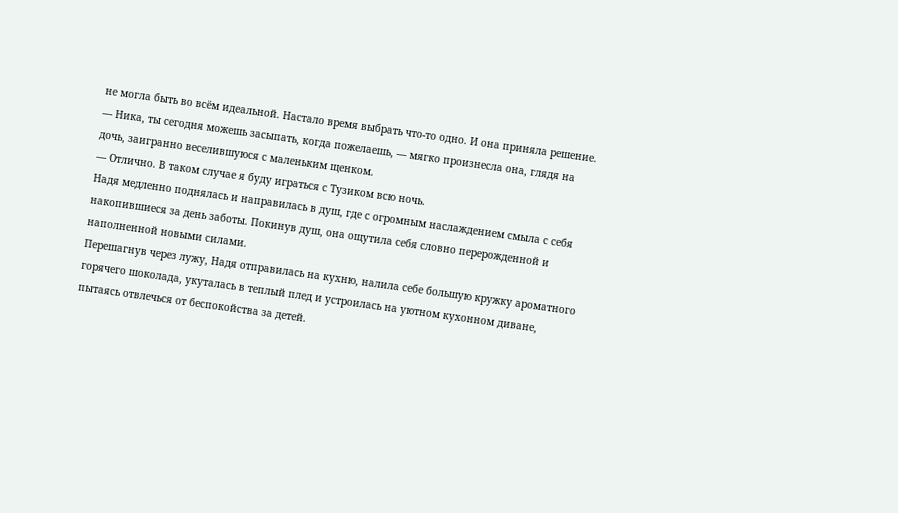не могла быть во всём идеальной. Настало время выбрать что-то одно. И она приняла решение.
— Ника, ты сегодня можешь засыпать, когда пожелаешь, — мягко произнесла она, глядя на дочь, заигранно веселившуюся с маленьким щенком.
— Отлично. В таком случае я буду играться с Тузиком всю ночь.
Надя медленно поднялась и направилась в душ, где с огромным наслаждением смыла с себя накопившиеся за день заботы. Покинув душ, она ощутила себя словно перерожденной и наполненной новыми силами.
Перешагнув через лужу, Надя отправилась на кухню, налила себе большую кружку ароматного горячего шоколада, укуталась в теплый плед и устроилась на уютном кухонном диване, пытаясь отвлечься от беспокойства за детей.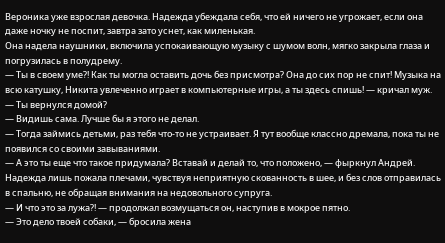Вероника уже взрослая девочка. Надежда убеждала себя, что ей ничего не угрожает, если она даже ночку не поспит, завтра зато уснет, как миленькая.
Она надела наушники, включила успокаивающую музыку с шумом волн, мягко закрыла глаза и погрузилась в полудрему.
— Ты в своем уме?! Как ты могла оставить дочь без присмотра? Она до сих пор не спит! Музыка на всю катушку, Никита увлеченно играет в компьютерные игры, а ты здесь спишь! — кричал муж.
— Ты вернулся домой?
— Видишь сама. Лучше бы я этого не делал.
— Тогда займись детьми, раз тебя что-то не устраивает. Я тут вообще классно дремала, пока ты не появился со своими завываниями.
— А это ты еще что такое придумала? Вставай и делай то, что положено, — фыркнул Андрей.
Надежда лишь пожала плечами, чувствуя неприятную скованность в шее, и без слов отправилась в спальню, не обращая внимания на недовольного супруга.
— И что это за лужа?! — продолжал возмущаться он, наступив в мокрое пятно.
— Это дело твоей собаки, — бросила жена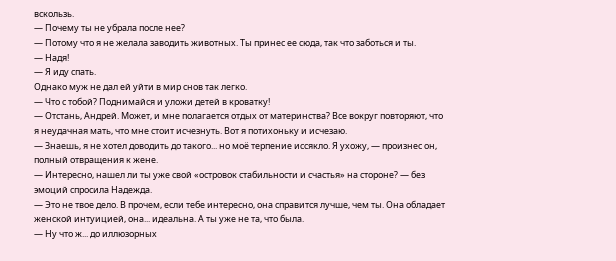вскользь.
— Почему ты не убрала после нее?
— Потому что я не желала заводить животных. Ты принес ее сюда, так что заботься и ты.
— Надя!
— Я иду спать.
Однако муж не дал ей уйти в мир снов так легко.
— Что с тобой? Поднимайся и уложи детей в кроватку!
— Отстань, Андрей. Может, и мне полагается отдых от материнства? Все вокруг повторяют, что я неудачная мать, что мне стоит исчезнуть. Вот я потихоньку и исчезаю.
— Знаешь, я не хотел доводить до такого... но моё терпение иссякло. Я ухожу, — произнес он, полный отвращения к жене.
— Интересно, нашел ли ты уже свой «островок стабильности и счастья» на стороне? — без эмоций спросила Надежда.
— Это не твое дело. В прочем, если тебе интересно, она справится лучше, чем ты. Она обладает женской интуицией, она... идеальна. А ты уже не та, что была.
— Ну что ж... до иллюзорных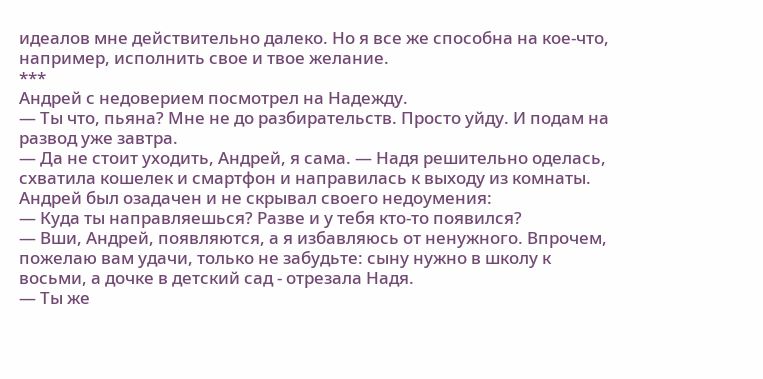идеалов мне действительно далеко. Но я все же способна на кое-что, например, исполнить свое и твое желание.
***
Андрей с недоверием посмотрел на Надежду.
— Ты что, пьяна? Мне не до разбирательств. Просто уйду. И подам на развод уже завтра.
— Да не стоит уходить, Андрей, я сама. — Надя решительно оделась, схватила кошелек и смартфон и направилась к выходу из комнаты.
Андрей был озадачен и не скрывал своего недоумения:
— Куда ты направляешься? Разве и у тебя кто-то появился?
— Вши, Андрей, появляются, а я избавляюсь от ненужного. Впрочем, пожелаю вам удачи, только не забудьте: сыну нужно в школу к восьми, а дочке в детский сад - отрезала Надя.
— Ты же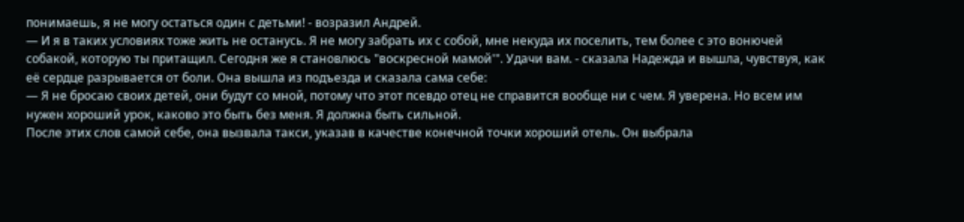понимаешь, я не могу остаться один с детьми! - возразил Андрей.
— И я в таких условиях тоже жить не останусь. Я не могу забрать их с собой, мне некуда их поселить, тем более с это вонючей собакой, которую ты притащил. Сегодня же я становлюсь "воскресной мамой'". Удачи вам. - сказала Надежда и вышла, чувствуя, как её сердце разрывается от боли. Она вышла из подъезда и сказала сама себе:
— Я не бросаю своих детей, они будут со мной, потому что этот псевдо отец не справится вообще ни с чем. Я уверена. Но всем им нужен хороший урок, каково это быть без меня. Я должна быть сильной.
После этих слов самой себе, она вызвала такси, указав в качестве конечной точки хороший отель. Он выбрала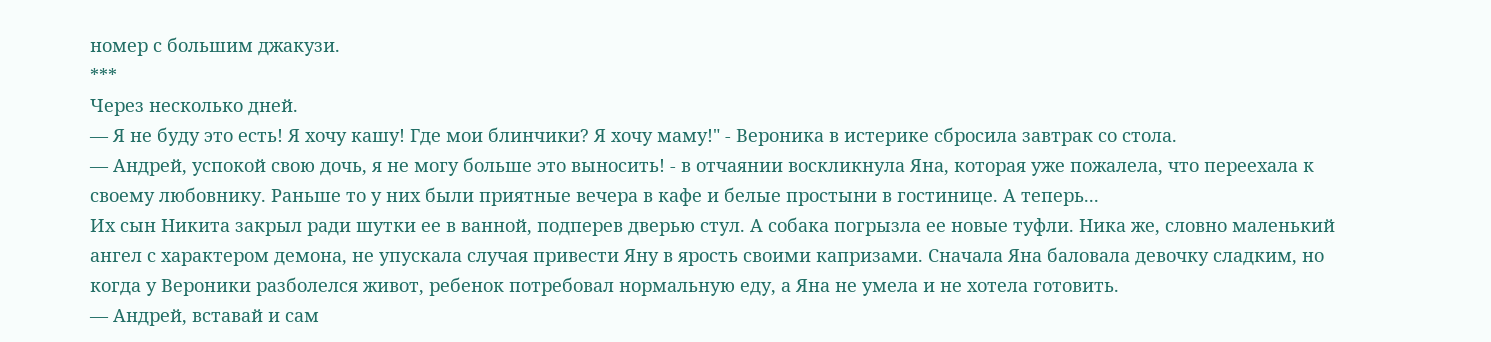номер с большим джакузи.
***
Через несколько дней.
— Я не буду это есть! Я хочу кашу! Где мои блинчики? Я хочу маму!" - Вероника в истерике сбросила завтрак со стола.
— Андрей, успокой свою дочь, я не могу больше это выносить! - в отчаянии воскликнула Яна, которая уже пожалела, что переехала к своему любовнику. Раньше то у них были приятные вечера в кафе и белые простыни в гостинице. А теперь...
Их сын Никита закрыл ради шутки ее в ванной, подперев дверью стул. А собака погрызла ее новые туфли. Ника же, словно маленький ангел с характером демона, не упускала случая привести Яну в ярость своими капризами. Сначала Яна баловала девочку сладким, но когда у Вероники разболелся живот, ребенок потребовал нормальную еду, а Яна не умела и не хотела готовить.
— Андрей, вставай и сам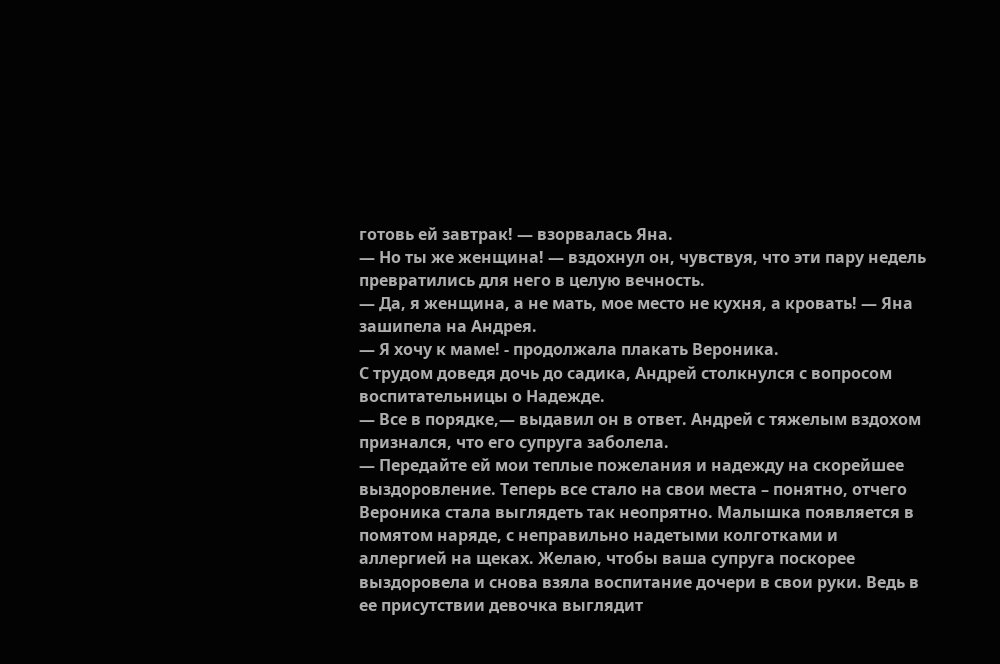готовь ей завтрак! — взорвалась Яна.
— Но ты же женщина! — вздохнул он, чувствуя, что эти пару недель превратились для него в целую вечность.
— Да, я женщина, а не мать, мое место не кухня, а кровать! — Яна зашипела на Андрея.
— Я хочу к маме! - продолжала плакать Вероника.
С трудом доведя дочь до садика, Андрей столкнулся с вопросом воспитательницы о Надежде.
— Все в порядке,— выдавил он в ответ. Андрей с тяжелым вздохом признался, что его супруга заболела.
— Передайте ей мои теплые пожелания и надежду на скорейшее выздоровление. Теперь все стало на свои места – понятно, отчего Вероника стала выглядеть так неопрятно. Малышка появляется в помятом наряде, с неправильно надетыми колготками и аллергией на щеках. Желаю, чтобы ваша супруга поскорее выздоровела и снова взяла воспитание дочери в свои руки. Ведь в ее присутствии девочка выглядит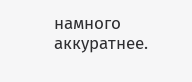намного аккуратнее.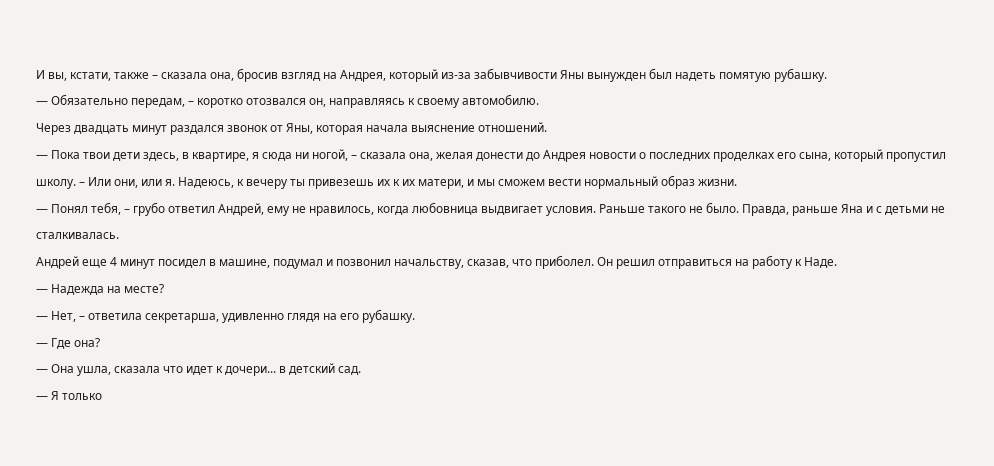И вы, кстати, также – сказала она, бросив взгляд на Андрея, который из-за забывчивости Яны вынужден был надеть помятую рубашку.
— Обязательно передам, – коротко отозвался он, направляясь к своему автомобилю.
Через двадцать минут раздался звонок от Яны, которая начала выяснение отношений.
— Пока твои дети здесь, в квартире, я сюда ни ногой, – сказала она, желая донести до Андрея новости о последних проделках его сына, который пропустил школу. – Или они, или я. Надеюсь, к вечеру ты привезешь их к их матери, и мы сможем вести нормальный образ жизни.
— Понял тебя, – грубо ответил Андрей, ему не нравилось, когда любовница выдвигает условия. Раньше такого не было. Правда, раньше Яна и с детьми не сталкивалась.
Андрей еще 4 минут посидел в машине, подумал и позвонил начальству, сказав, что приболел. Он решил отправиться на работу к Наде.
— Надежда на месте?
— Нет, – ответила секретарша, удивленно глядя на его рубашку.
— Где она?
— Она ушла, сказала что идет к дочери... в детский сад.
— Я только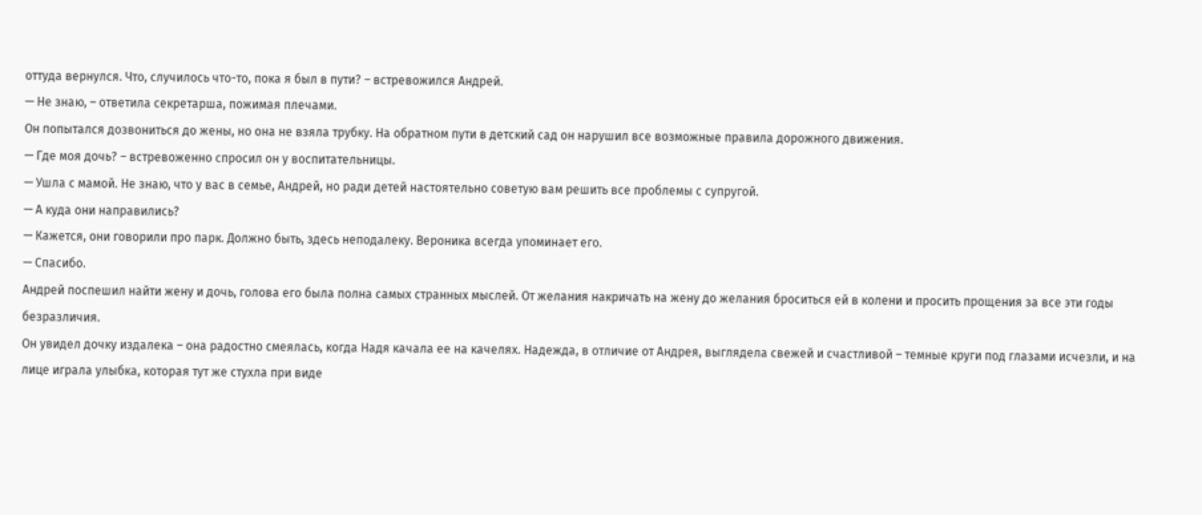оттуда вернулся. Что, случилось что-то, пока я был в пути? – встревожился Андрей.
— Не знаю, – ответила секретарша, пожимая плечами.
Он попытался дозвониться до жены, но она не взяла трубку. На обратном пути в детский сад он нарушил все возможные правила дорожного движения.
— Где моя дочь? – встревоженно спросил он у воспитательницы.
— Ушла с мамой. Не знаю, что у вас в семье, Андрей, но ради детей настоятельно советую вам решить все проблемы с супругой.
— А куда они направились?
— Кажется, они говорили про парк. Должно быть, здесь неподалеку. Вероника всегда упоминает его.
— Спасибо.
Андрей поспешил найти жену и дочь, голова его была полна самых странных мыслей. От желания накричать на жену до желания броситься ей в колени и просить прощения за все эти годы безразличия.
Он увидел дочку издалека – она радостно смеялась, когда Надя качала ее на качелях. Надежда, в отличие от Андрея, выглядела свежей и счастливой – темные круги под глазами исчезли, и на лице играла улыбка, которая тут же стухла при виде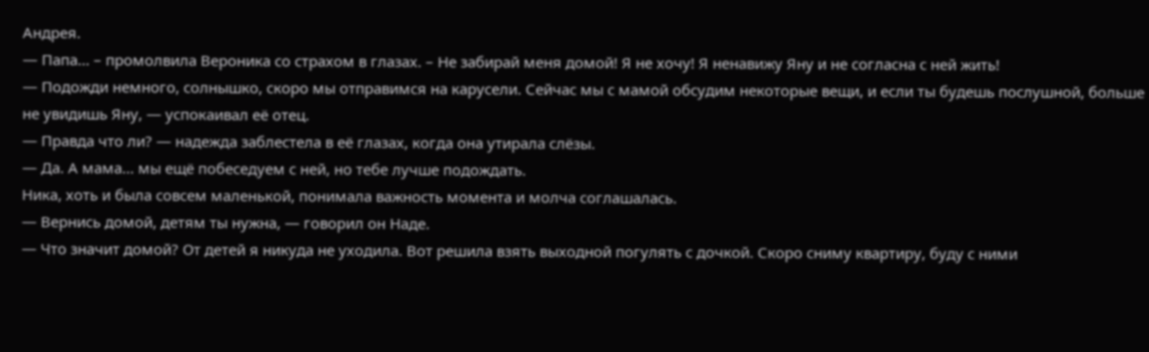Андрея.
— Папа... – промолвила Вероника со страхом в глазах. – Не забирай меня домой! Я не хочу! Я ненавижу Яну и не согласна с ней жить!
— Подожди немного, солнышко, скоро мы отправимся на карусели. Сейчас мы с мамой обсудим некоторые вещи, и если ты будешь послушной, больше не увидишь Яну, — успокаивал её отец.
— Правда что ли? — надежда заблестела в её глазах, когда она утирала слёзы.
— Да. А мама... мы ещё побеседуем с ней, но тебе лучше подождать.
Ника, хоть и была совсем маленькой, понимала важность момента и молча соглашалась.
— Вернись домой, детям ты нужна, — говорил он Наде.
— Что значит домой? От детей я никуда не уходила. Вот решила взять выходной погулять с дочкой. Скоро сниму квартиру, буду с ними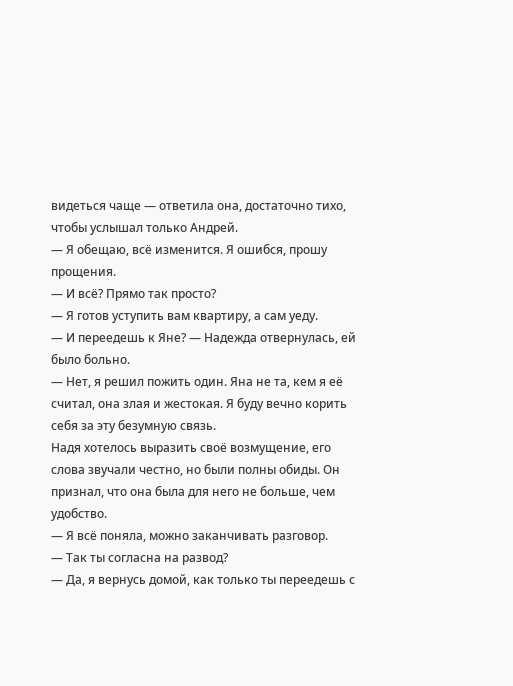видеться чаще — ответила она, достаточно тихо, чтобы услышал только Андрей.
— Я обещаю, всё изменится. Я ошибся, прошу прощения.
— И всё? Прямо так просто?
— Я готов уступить вам квартиру, а сам уеду.
— И переедешь к Яне? — Надежда отвернулась, ей было больно.
— Нет, я решил пожить один. Яна не та, кем я её считал, она злая и жестокая. Я буду вечно корить себя за эту безумную связь.
Надя хотелось выразить своё возмущение, его слова звучали честно, но были полны обиды. Он признал, что она была для него не больше, чем удобство.
— Я всё поняла, можно заканчивать разговор.
— Так ты согласна на развод?
— Да, я вернусь домой, как только ты переедешь с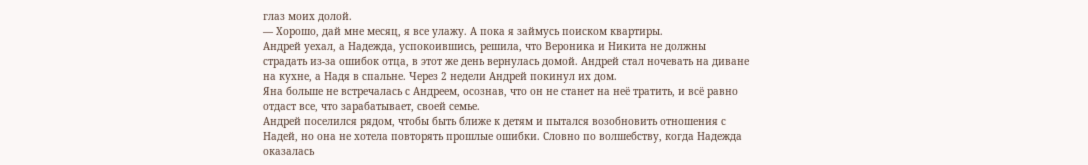глаз моих долой.
— Хорошо, дай мне месяц, я все улажу. А пока я займусь поиском квартиры.
Андрей уехал, а Надежда, успокоившись, решила, что Вероника и Никита не должны страдать из-за ошибок отца, в этот же день вернулась домой. Андрей стал ночевать на диване на кухне, а Надя в спальне. Через 2 недели Андрей покинул их дом.
Яна больше не встречалась с Андреем, осознав, что он не станет на неё тратить, и всё равно отдаст все, что зарабатывает, своей семье.
Андрей поселился рядом, чтобы быть ближе к детям и пытался возобновить отношения с Надей, но она не хотела повторять прошлые ошибки. Словно по волшебству, когда Надежда оказалась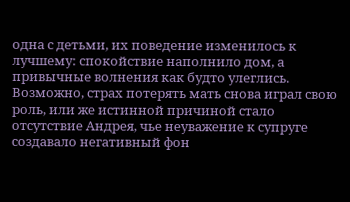одна с детьми, их поведение изменилось к лучшему: спокойствие наполнило дом, а привычные волнения как будто улеглись. Возможно, страх потерять мать снова играл свою роль, или же истинной причиной стало отсутствие Андрея, чье неуважение к супруге создавало негативный фон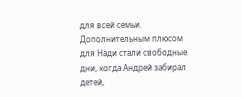для всей семьи.
Дополнительным плюсом для Нади стали свободные дни, когда Андрей забирал детей,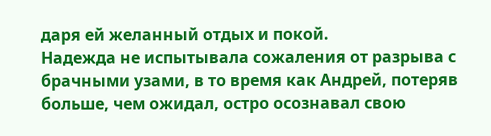даря ей желанный отдых и покой.
Надежда не испытывала сожаления от разрыва с брачными узами, в то время как Андрей, потеряв больше, чем ожидал, остро осознавал свою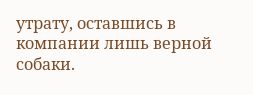утрату, оставшись в компании лишь верной собаки.